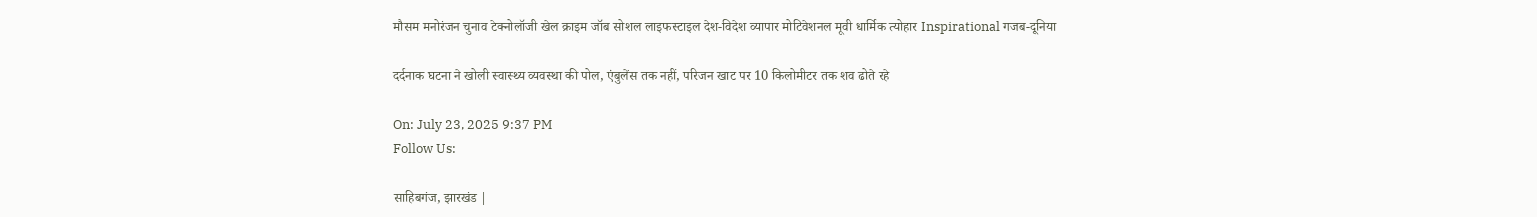मौसम मनोरंजन चुनाव टेक्नोलॉजी खेल क्राइम जॉब सोशल लाइफस्टाइल देश-विदेश व्यापार मोटिवेशनल मूवी धार्मिक त्योहार Inspirational गजब-दूनिया

दर्दनाक घटना ने खोली स्वास्थ्य व्यवस्था की पोल, एंबुलेंस तक नहीं, परिजन खाट पर 10 किलोमीटर तक शव ढोते रहे

On: July 23, 2025 9:37 PM
Follow Us:

साहिबगंज, झारखंड |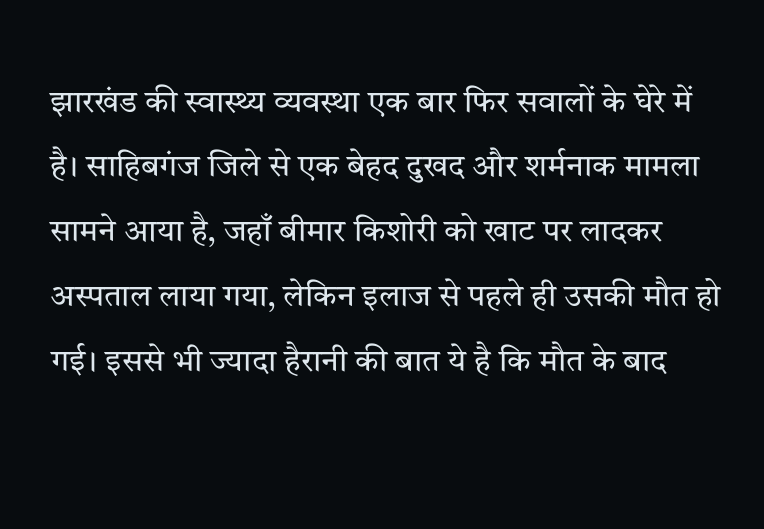झारखंड की स्वास्थ्य व्यवस्था एक बार फिर सवालों के घेरे में है। साहिबगंज जिले से एक बेहद दुखद और शर्मनाक मामला सामने आया है, जहाँ बीमार किशोरी को खाट पर लादकर अस्पताल लाया गया, लेकिन इलाज से पहले ही उसकी मौत हो गई। इससे भी ज्यादा हैरानी की बात ये है कि मौत के बाद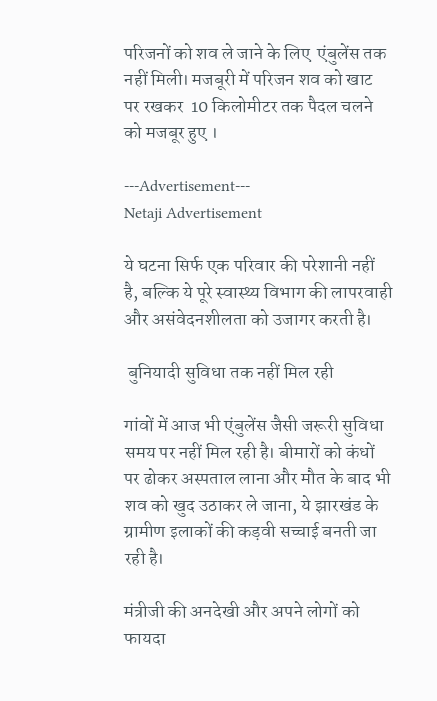परिजनों को शव ले जाने के लिए  एंबुलेंस तक नहीं मिली। मजबूरी में परिजन शव को खाट पर रखकर  10 किलोमीटर तक पैदल चलने को मजबूर हुए ।

---Advertisement---
Netaji Advertisement

ये घटना सिर्फ एक परिवार की परेशानी नहीं है, बल्कि ये पूरे स्वास्थ्य विभाग की लापरवाही और असंवेदनशीलता को उजागर करती है।

 बुनियादी सुविधा तक नहीं मिल रही

गांवों में आज भी एंबुलेंस जैसी जरूरी सुविधा समय पर नहीं मिल रही है। बीमारों को कंधों पर ढोकर अस्पताल लाना और मौत के बाद भी शव को खुद उठाकर ले जाना, ये झारखंड के ग्रामीण इलाकों की कड़वी सच्चाई बनती जा रही है।

मंत्रीजी की अनदेखी और अपने लोगों को फायदा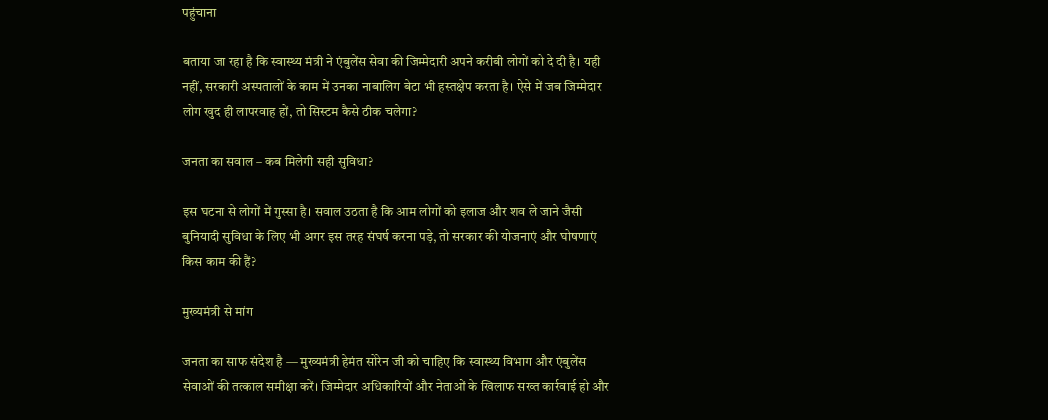पहुंचाना

बताया जा रहा है कि स्वास्थ्य मंत्री ने एंबुलेंस सेवा की जिम्मेदारी अपने करीबी लोगों को दे दी है। यही नहीं, सरकारी अस्पतालों के काम में उनका नाबालिग बेटा भी हस्तक्षेप करता है। ऐसे में जब जिम्मेदार लोग खुद ही लापरवाह हों, तो सिस्टम कैसे ठीक चलेगा?

जनता का सवाल – कब मिलेगी सही सुविधा?

इस घटना से लोगों में गुस्सा है। सवाल उठता है कि आम लोगों को इलाज और शव ले जाने जैसी बुनियादी सुविधा के लिए भी अगर इस तरह संघर्ष करना पड़े, तो सरकार की योजनाएं और घोषणाएं किस काम की हैं?

मुख्यमंत्री से मांग

जनता का साफ संदेश है — मुख्यमंत्री हेमंत सोरेन जी को चाहिए कि स्वास्थ्य विभाग और एंबुलेंस सेवाओं की तत्काल समीक्षा करें। जिम्मेदार अधिकारियों और नेताओं के खिलाफ सख्त कार्रवाई हो और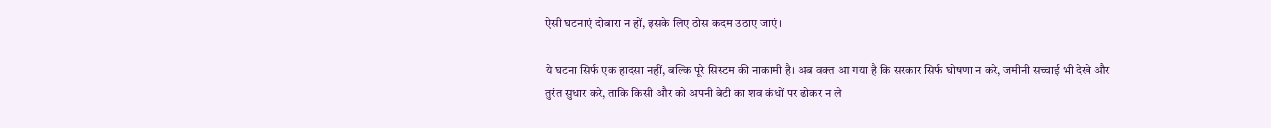ऐसी घटनाएं दोबारा न हों, इसके लिए ठोस कदम उठाए जाएं।

ये घटना सिर्फ एक हादसा नहीं, बल्कि पूरे सिस्टम की नाकामी है। अब वक्त आ गया है कि सरकार सिर्फ घोषणा न करे, जमीनी सच्चाई भी देखे और तुरंत सुधार करे, ताकि किसी और को अपनी बेटी का शव कंधों पर ढोकर न ले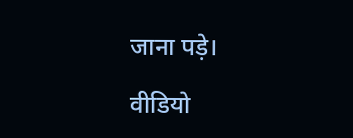जाना पड़े।

वीडियो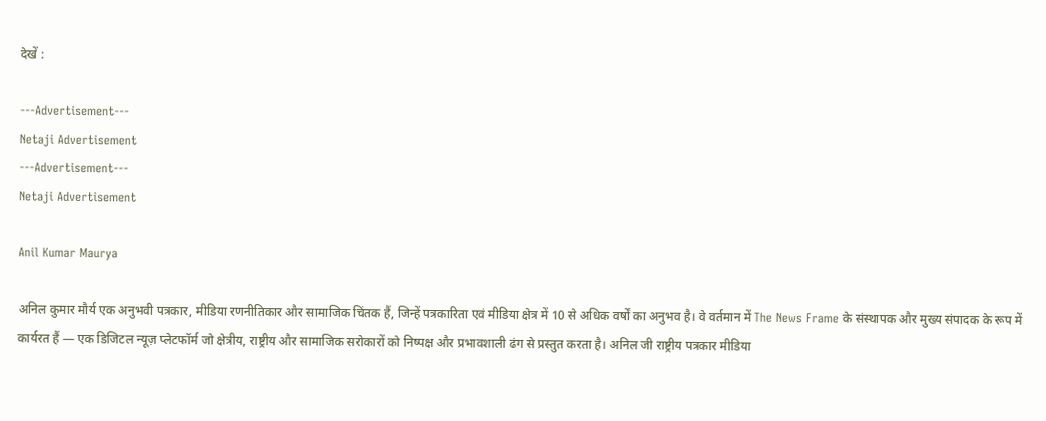देखें :

---Advertisement---
Netaji Advertisement
---Advertisement---
Netaji Advertisement

Anil Kumar Maurya

अनिल कुमार मौर्य एक अनुभवी पत्रकार, मीडिया रणनीतिकार और सामाजिक चिंतक हैं, जिन्हें पत्रकारिता एवं मीडिया क्षेत्र में 10 से अधिक वर्षों का अनुभव है। वे वर्तमान में The News Frame के संस्थापक और मुख्य संपादक के रूप में कार्यरत हैं — एक डिजिटल न्यूज़ प्लेटफॉर्म जो क्षेत्रीय, राष्ट्रीय और सामाजिक सरोकारों को निष्पक्ष और प्रभावशाली ढंग से प्रस्तुत करता है। अनिल जी राष्ट्रीय पत्रकार मीडिया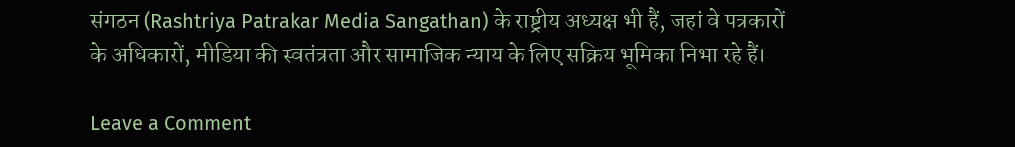संगठन (Rashtriya Patrakar Media Sangathan) के राष्ट्रीय अध्यक्ष भी हैं, जहां वे पत्रकारों के अधिकारों, मीडिया की स्वतंत्रता और सामाजिक न्याय के लिए सक्रिय भूमिका निभा रहे हैं।

Leave a Comment